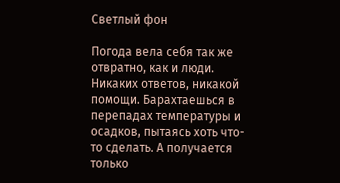Светлый фон

Погода вела себя так же отвратно, как и люди. Никаких ответов, никакой помощи. Барахтаешься в перепадах температуры и осадков, пытаясь хоть что-то сделать. А получается только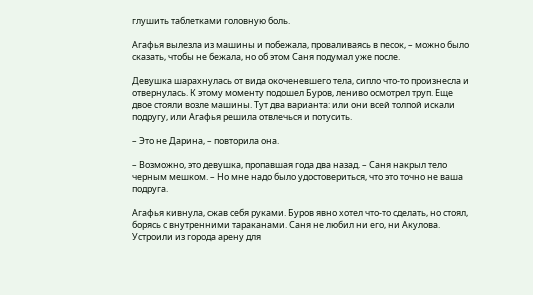глушить таблетками головную боль.

Агафья вылезла из машины и побежала, проваливаясь в песок, – можно было сказать, чтобы не бежала, но об этом Саня подумал уже после.

Девушка шарахнулась от вида окоченевшего тела, сипло что-то произнесла и отвернулась. К этому моменту подошел Буров, лениво осмотрел труп. Еще двое стояли возле машины. Тут два варианта: или они всей толпой искали подругу, или Агафья решила отвлечься и потусить.

– Это не Дарина, – повторила она.

– Возможно, это девушка, пропавшая года два назад. – Саня накрыл тело черным мешком. – Но мне надо было удостовериться, что это точно не ваша подруга.

Агафья кивнула, сжав себя руками. Буров явно хотел что-то сделать, но стоял, борясь с внутренними тараканами. Саня не любил ни его, ни Акулова. Устроили из города арену для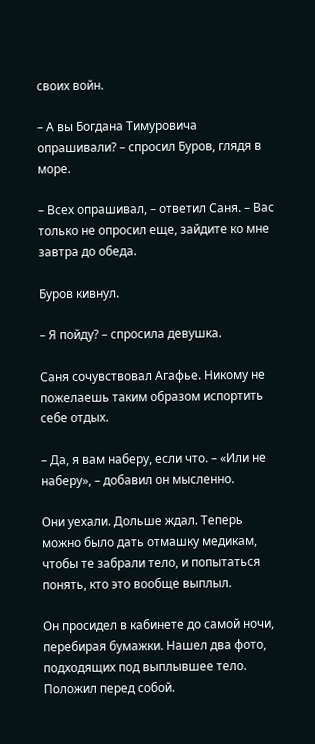своих войн.

– А вы Богдана Тимуровича опрашивали? – спросил Буров, глядя в море.

– Всех опрашивал, – ответил Саня. – Вас только не опросил еще, зайдите ко мне завтра до обеда.

Буров кивнул.

– Я пойду? – спросила девушка.

Саня сочувствовал Агафье. Никому не пожелаешь таким образом испортить себе отдых.

– Да, я вам наберу, если что. – «Или не наберу», – добавил он мысленно.

Они уехали. Дольше ждал. Теперь можно было дать отмашку медикам, чтобы те забрали тело, и попытаться понять, кто это вообще выплыл.

Он просидел в кабинете до самой ночи, перебирая бумажки. Нашел два фото, подходящих под выплывшее тело. Положил перед собой.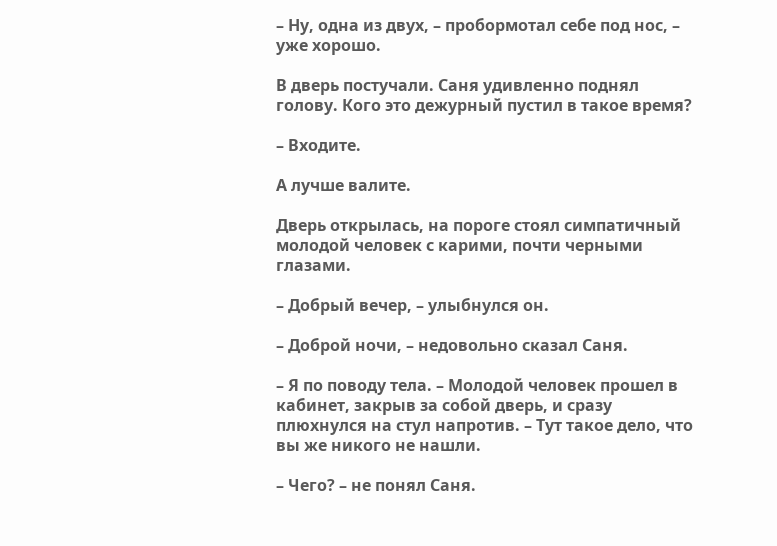– Ну, одна из двух, – пробормотал себе под нос, – уже хорошо.

В дверь постучали. Саня удивленно поднял голову. Кого это дежурный пустил в такое время?

– Входите.

А лучше валите.

Дверь открылась, на пороге стоял симпатичный молодой человек с карими, почти черными глазами.

– Добрый вечер, – улыбнулся он.

– Доброй ночи, – недовольно сказал Cаня.

– Я по поводу тела. – Молодой человек прошел в кабинет, закрыв за собой дверь, и сразу плюхнулся на стул напротив. – Тут такое дело, что вы же никого не нашли.

– Чего? – не понял Саня.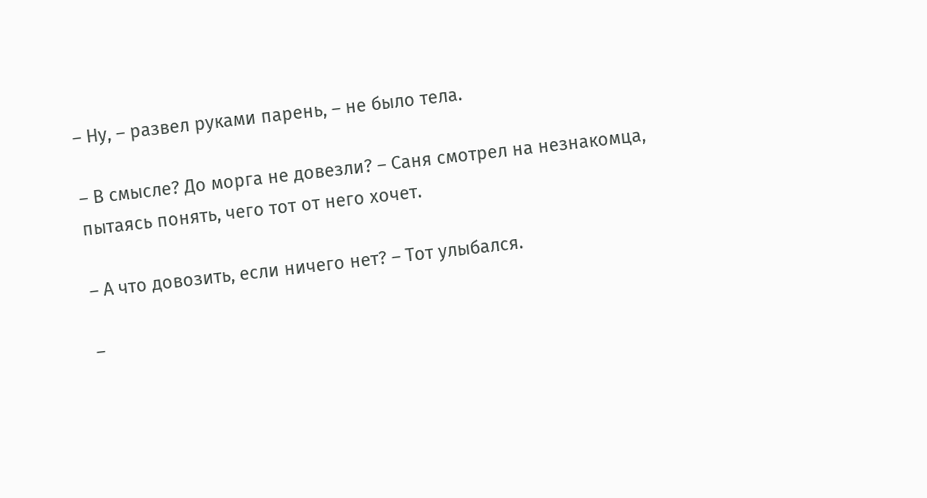– Ну, – развел руками парень, – не было тела.

– В смысле? До морга не довезли? – Саня смотрел на незнакомца, пытаясь понять, чего тот от него хочет.

– А что довозить, если ничего нет? – Тот улыбался.

–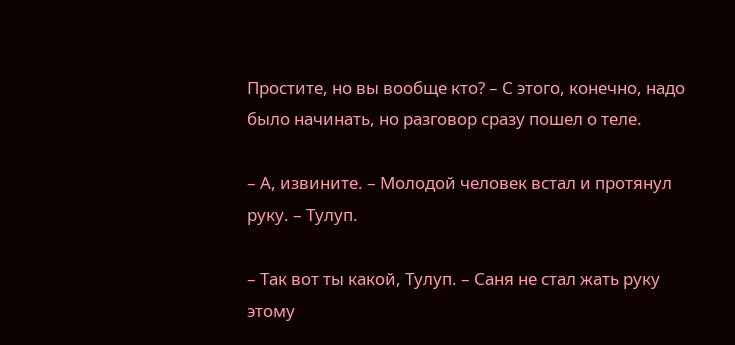Простите, но вы вообще кто? – С этого, конечно, надо было начинать, но разговор сразу пошел о теле.

– А, извините. – Молодой человек встал и протянул руку. – Тулуп.

– Так вот ты какой, Тулуп. – Саня не стал жать руку этому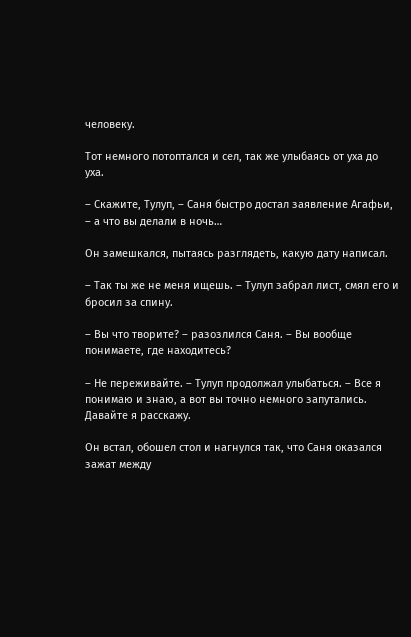человеку.

Тот немного потоптался и сел, так же улыбаясь от уха до уха.

– Скажите, Тулуп, – Саня быстро достал заявление Агафьи, – а что вы делали в ночь…

Он замешкался, пытаясь разглядеть, какую дату написал.

– Так ты же не меня ищешь. – Тулуп забрал лист, смял его и бросил за спину.

– Вы что творите? – разозлился Саня. – Вы вообще понимаете, где находитесь?

– Не переживайте. – Тулуп продолжал улыбаться. – Все я понимаю и знаю, а вот вы точно немного запутались. Давайте я расскажу.

Он встал, обошел стол и нагнулся так, что Саня оказался зажат между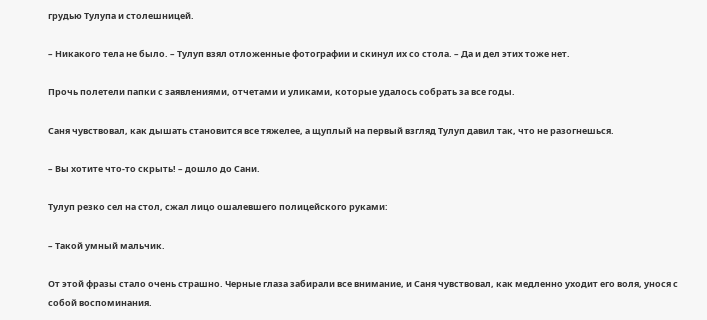грудью Тулупа и столешницей.

– Никакого тела не было. – Тулуп взял отложенные фотографии и скинул их со стола. – Да и дел этих тоже нет.

Прочь полетели папки с заявлениями, отчетами и уликами, которые удалось собрать за все годы.

Саня чувствовал, как дышать становится все тяжелее, а щуплый на первый взгляд Тулуп давил так, что не разогнешься.

– Вы хотите что-то скрыть! – дошло до Сани.

Тулуп резко сел на стол, сжал лицо ошалевшего полицейского руками:

– Такой умный мальчик.

От этой фразы стало очень страшно. Черные глаза забирали все внимание, и Саня чувствовал, как медленно уходит его воля, унося с собой воспоминания.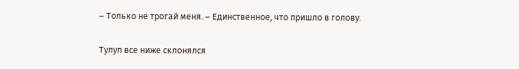– Только не трогай меня. – Единственное, что пришло в голову.

Тулуп все ниже склонялся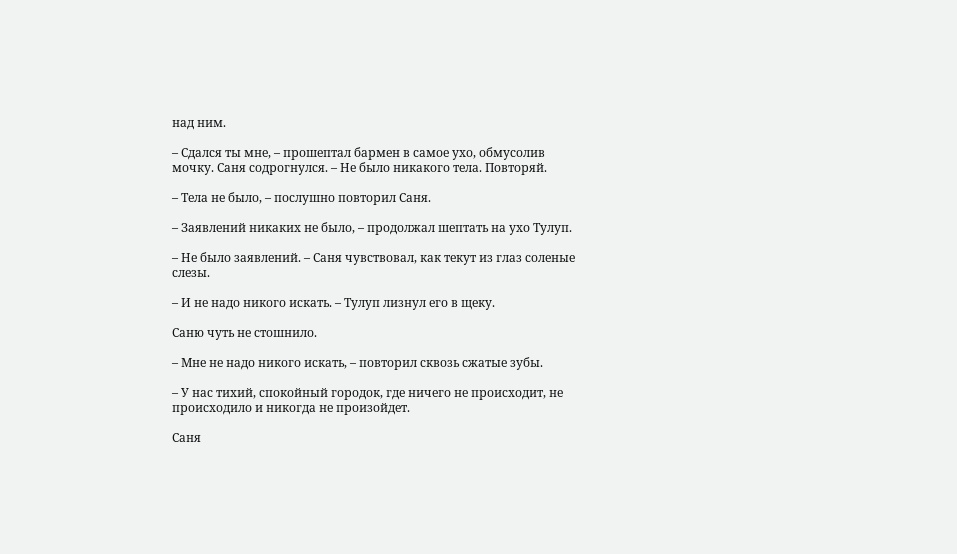над ним.

– Сдался ты мне, – прошептал бармен в самое ухо, обмусолив мочку. Саня содрогнулся. – Не было никакого тела. Повторяй.

– Тела не было, – послушно повторил Саня.

– Заявлений никаких не было, – продолжал шептать на ухо Тулуп.

– Не было заявлений. – Саня чувствовал, как текут из глаз соленые слезы.

– И не надо никого искать. – Тулуп лизнул его в щеку.

Саню чуть не стошнило.

– Мне не надо никого искать, – повторил сквозь сжатые зубы.

– У нас тихий, спокойный городок, где ничего не происходит, не происходило и никогда не произойдет.

Саня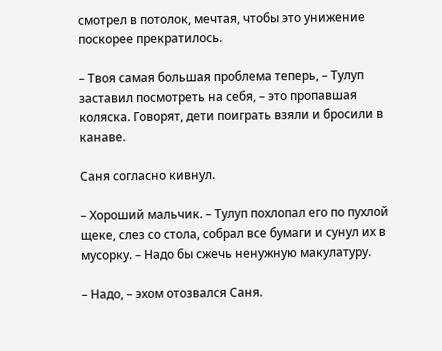смотрел в потолок, мечтая, чтобы это унижение поскорее прекратилось.

– Твоя самая большая проблема теперь, – Тулуп заставил посмотреть на себя, – это пропавшая коляска. Говорят, дети поиграть взяли и бросили в канаве.

Саня согласно кивнул.

– Хороший мальчик. – Тулуп похлопал его по пухлой щеке, слез со стола, собрал все бумаги и сунул их в мусорку. – Надо бы сжечь ненужную макулатуру.

– Надо, – эхом отозвался Саня.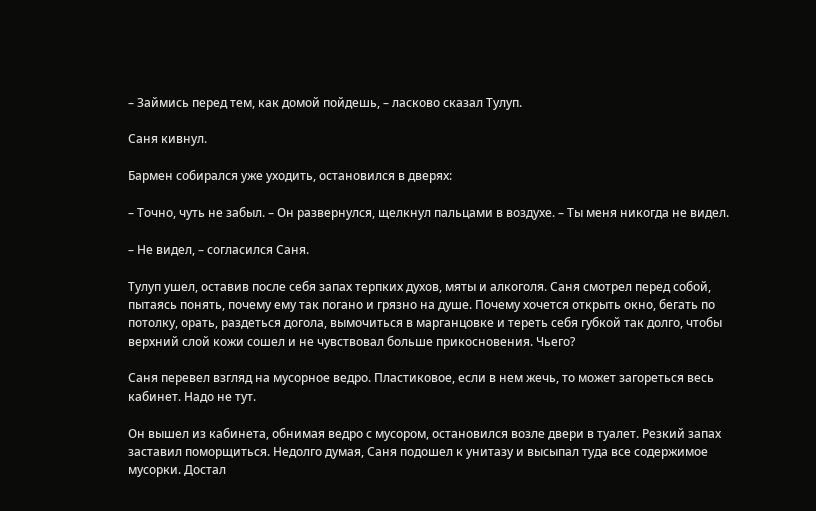– Займись перед тем, как домой пойдешь, – ласково сказал Тулуп.

Саня кивнул.

Бармен собирался уже уходить, остановился в дверях:

– Точно, чуть не забыл. – Он развернулся, щелкнул пальцами в воздухе. – Ты меня никогда не видел.

– Не видел, – согласился Саня.

Тулуп ушел, оставив после себя запах терпких духов, мяты и алкоголя. Саня смотрел перед собой, пытаясь понять, почему ему так погано и грязно на душе. Почему хочется открыть окно, бегать по потолку, орать, раздеться догола, вымочиться в марганцовке и тереть себя губкой так долго, чтобы верхний слой кожи сошел и не чувствовал больше прикосновения. Чьего?

Саня перевел взгляд на мусорное ведро. Пластиковое, если в нем жечь, то может загореться весь кабинет. Надо не тут.

Он вышел из кабинета, обнимая ведро с мусором, остановился возле двери в туалет. Резкий запах заставил поморщиться. Недолго думая, Саня подошел к унитазу и высыпал туда все содержимое мусорки. Достал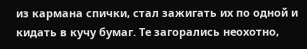из кармана спички, стал зажигать их по одной и кидать в кучу бумаг. Те загорались неохотно,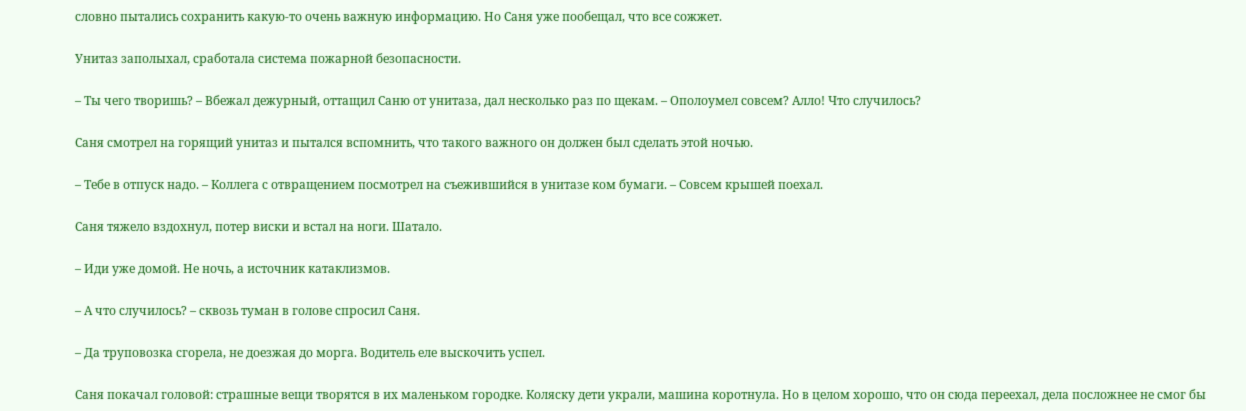словно пытались сохранить какую-то очень важную информацию. Но Саня уже пообещал, что все сожжет.

Унитаз заполыхал, сработала система пожарной безопасности.

– Ты чего творишь? – Вбежал дежурный, оттащил Саню от унитаза, дал несколько раз по щекам. – Ополоумел совсем? Алло! Что случилось?

Саня смотрел на горящий унитаз и пытался вспомнить, что такого важного он должен был сделать этой ночью.

– Тебе в отпуск надо. – Коллега с отвращением посмотрел на съежившийся в унитазе ком бумаги. – Совсем крышей поехал.

Саня тяжело вздохнул, потер виски и встал на ноги. Шатало.

– Иди уже домой. Не ночь, а источник катаклизмов.

– А что случилось? – сквозь туман в голове спросил Саня.

– Да труповозка сгорела, не доезжая до морга. Водитель еле выскочить успел.

Саня покачал головой: страшные вещи творятся в их маленьком городке. Коляску дети украли, машина коротнула. Но в целом хорошо, что он сюда переехал, дела посложнее не смог бы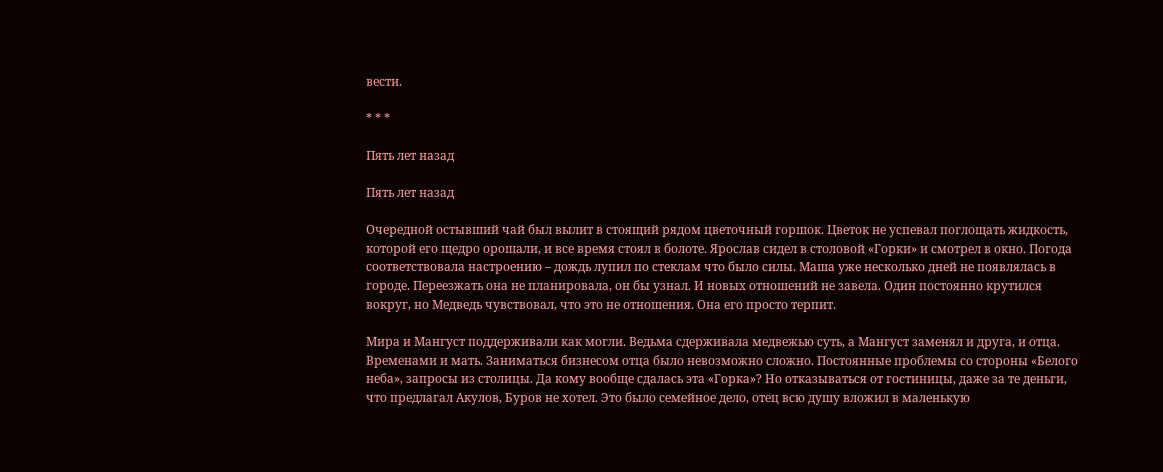вести.

* * *

Пять лет назад

Пять лет назад

Очередной остывший чай был вылит в стоящий рядом цветочный горшок. Цветок не успевал поглощать жидкость, которой его щедро орошали, и все время стоял в болоте. Ярослав сидел в столовой «Горки» и смотрел в окно. Погода соответствовала настроению – дождь лупил по стеклам что было силы. Маша уже несколько дней не появлялась в городе. Переезжать она не планировала, он бы узнал. И новых отношений не завела. Один постоянно крутился вокруг, но Медведь чувствовал, что это не отношения. Она его просто терпит.

Мира и Мангуст поддерживали как могли. Ведьма сдерживала медвежью суть, а Мангуст заменял и друга, и отца. Временами и мать. Заниматься бизнесом отца было невозможно сложно. Постоянные проблемы со стороны «Белого неба», запросы из столицы. Да кому вообще сдалась эта «Горка»? Но отказываться от гостиницы, даже за те деньги, что предлагал Акулов, Буров не хотел. Это было семейное дело, отец всю душу вложил в маленькую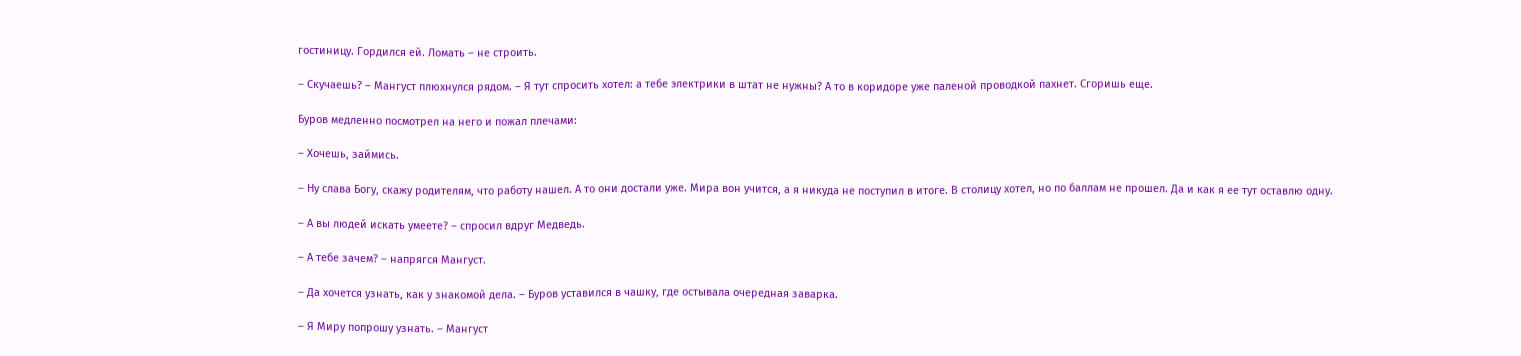гостиницу. Гордился ей. Ломать – не строить.

– Скучаешь? – Мангуст плюхнулся рядом. – Я тут спросить хотел: а тебе электрики в штат не нужны? А то в коридоре уже паленой проводкой пахнет. Сгоришь еще.

Буров медленно посмотрел на него и пожал плечами:

– Хочешь, займись.

– Ну слава Богу, скажу родителям, что работу нашел. А то они достали уже. Мира вон учится, а я никуда не поступил в итоге. В столицу хотел, но по баллам не прошел. Да и как я ее тут оставлю одну.

– А вы людей искать умеете? – спросил вдруг Медведь.

– А тебе зачем? – напрягся Мангуст.

– Да хочется узнать, как у знакомой дела. – Буров уставился в чашку, где остывала очередная заварка.

– Я Миру попрошу узнать. – Мангуст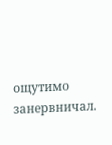ощутимо занервничал.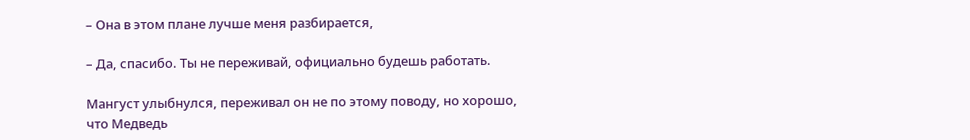– Она в этом плане лучше меня разбирается,

– Да, спасибо. Ты не переживай, официально будешь работать.

Мангуст улыбнулся, переживал он не по этому поводу, но хорошо, что Медведь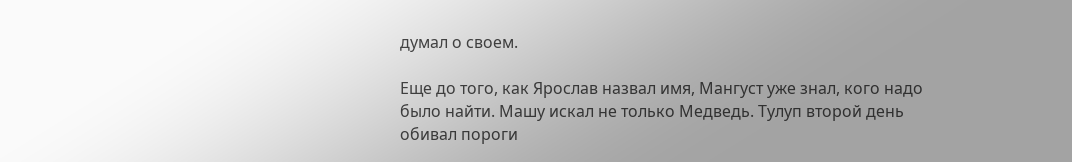думал о своем.

Еще до того, как Ярослав назвал имя, Мангуст уже знал, кого надо было найти. Машу искал не только Медведь. Тулуп второй день обивал пороги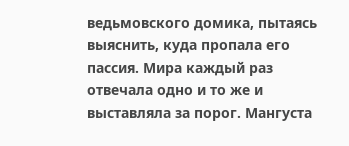ведьмовского домика, пытаясь выяснить, куда пропала его пассия. Мира каждый раз отвечала одно и то же и выставляла за порог. Мангуста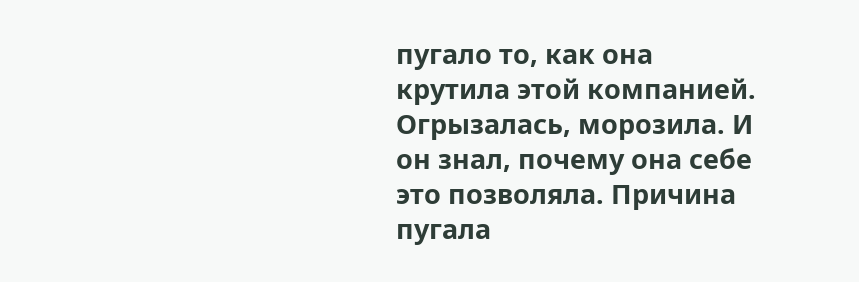пугало то, как она крутила этой компанией. Огрызалась, морозила. И он знал, почему она себе это позволяла. Причина пугала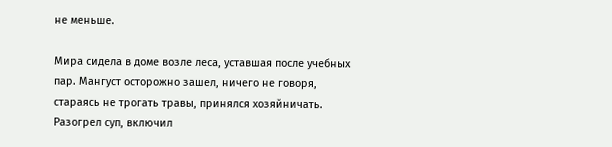не меньше.

Мира сидела в доме возле леса, уставшая после учебных пар. Мангуст осторожно зашел, ничего не говоря, стараясь не трогать травы, принялся хозяйничать. Разогрел суп, включил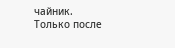чайник. Только после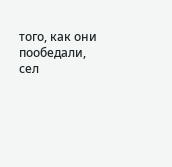того, как они пообедали, сел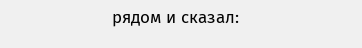рядом и сказал: